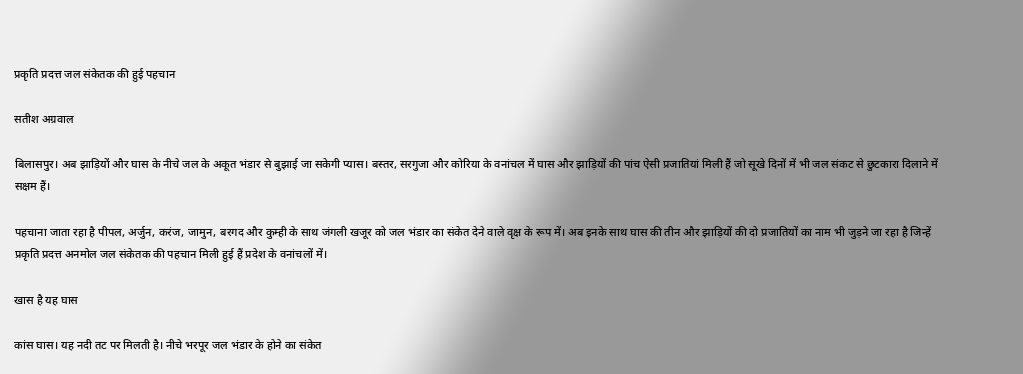प्रकृति प्रदत्त जल संकेतक की हुई पहचान

सतीश अग्रवाल

बिलासपुर। अब झाड़ियों और घास के नीचे जल के अकूत भंडार से बुझाई जा सकेगी प्यास। बस्तर, सरगुजा और कोरिया के वनांचल में घास और झाड़ियों की पांच ऐसी प्रजातियां मिली हैं जो सूखे दिनों में भी जल संकट से छुटकारा दिलाने में सक्षम हैं।

पहचाना जाता रहा है पीपल, अर्जुन, करंज, जामुन, बरगद और कुम्ही के साथ जंगली खजूर को जल भंडार का संकेत देने वाले वृक्ष के रूप में। अब इनके साथ घास की तीन और झाड़ियों की दो प्रजातियों का नाम भी जुड़ने जा रहा है जिन्हें प्रकृति प्रदत्त अनमोल जल संकेतक की पहचान मिली हुई हैं प्रदेश के वनांचलों में।

खास है यह घास

कांस घास। यह नदी तट पर मिलती है। नीचे भरपूर जल भंडार के होने का संकेत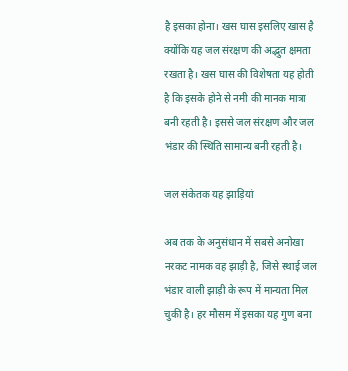है इसका होना। खस घास इसलिए खास है क्योंकि यह जल संरक्षण की अद्भुत क्षमता रखता है। खस घास की विशेषता यह होती है कि इसके होने से नमी की मानक मात्रा बनी रहती है। इससे जल संरक्षण और जल भंडार की स्थिति सामान्य बनी रहती है।

जल संकेतक यह झाड़ियां

अब तक के अनुसंधान में सबसे अनोखा नरकट नामक वह झाड़ी है, जिसे स्थाई जल भंडार वाली झाड़ी के रूप में मान्यता मिल चुकी है। हर मौसम में इसका यह गुण बना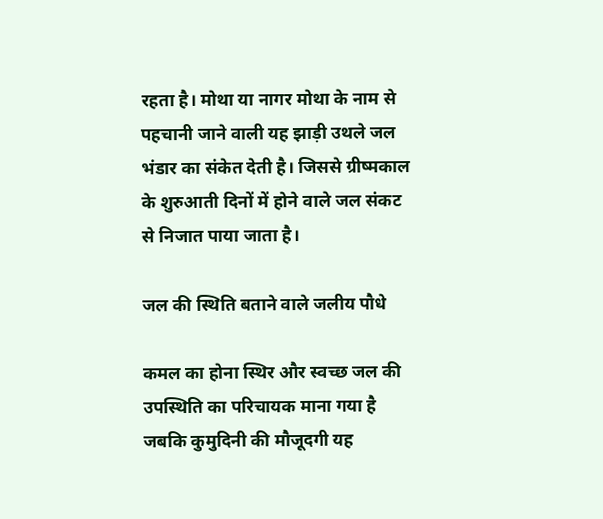रहता है। मोथा या नागर मोथा के नाम से पहचानी जाने वाली यह झाड़ी उथले जल भंडार का संकेत देती है। जिससे ग्रीष्मकाल के शुरुआती दिनों में होने वाले जल संकट से निजात पाया जाता है।

जल की स्थिति बताने वाले जलीय पौधे

कमल का होना स्थिर और स्वच्छ जल की उपस्थिति का परिचायक माना गया है जबकि कुमुदिनी की मौजूदगी यह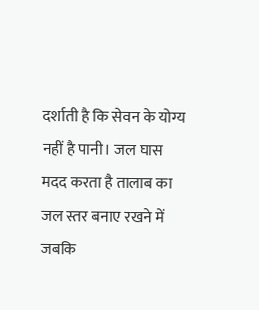दर्शाती है कि सेवन के योग्य नहीं है पानी। जल घास मदद करता है तालाब का जल स्तर बनाए रखने में जबकि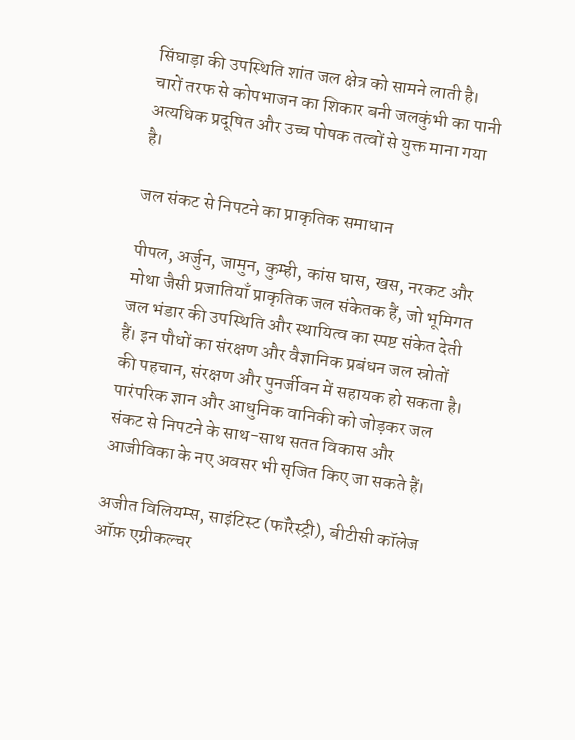सिंघाड़ा की उपस्थिति शांत जल क्षेत्र को सामने लाती है। चारों तरफ से कोपभाजन का शिकार बनी जलकुंभी का पानी अत्यधिक प्रदूषित और उच्च पोषक तत्वों से युक्त माना गया है।

जल संकट से निपटने का प्राकृतिक समाधान

पीपल, अर्जुन, जामुन, कुम्ही, कांस घास, खस, नरकट और मोथा जैसी प्रजातियाँ प्राकृतिक जल संकेतक हैं, जो भूमिगत जल भंडार की उपस्थिति और स्थायित्व का स्पष्ट संकेत देती हैं। इन पौधों का संरक्षण और वैज्ञानिक प्रबंधन जल स्रोतों की पहचान, संरक्षण और पुनर्जीवन में सहायक हो सकता है। पारंपरिक ज्ञान और आधुनिक वानिकी को जोड़कर जल संकट से निपटने के साथ-साथ सतत विकास और आजीविका के नए अवसर भी सृजित किए जा सकते हैं।

अजीत विलियम्स, साइंटिस्ट (फॉरेस्ट्री), बीटीसी कॉलेज ऑफ़ एग्रीकल्चर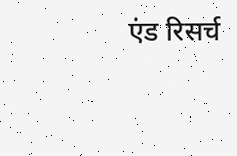एंड रिसर्च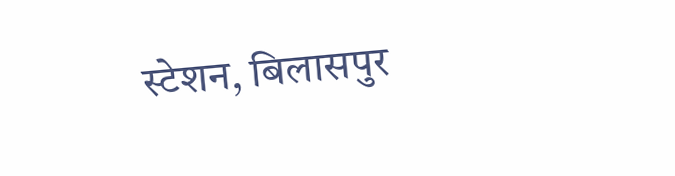स्टेशन, बिलासपुर